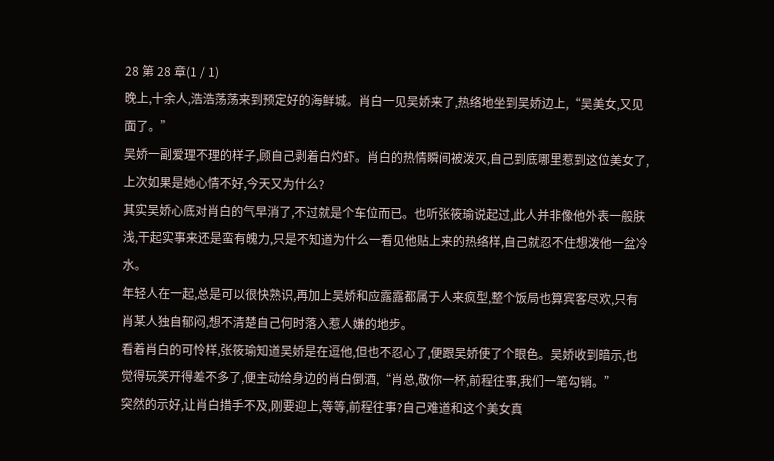28 第 28 章(1 / 1)
晚上,十余人,浩浩荡荡来到预定好的海鲜城。肖白一见吴娇来了,热络地坐到吴娇边上,“吴美女,又见面了。”
吴娇一副爱理不理的样子,顾自己剥着白灼虾。肖白的热情瞬间被泼灭,自己到底哪里惹到这位美女了,上次如果是她心情不好,今天又为什么?
其实吴娇心底对肖白的气早消了,不过就是个车位而已。也听张筱瑜说起过,此人并非像他外表一般肤浅,干起实事来还是蛮有魄力,只是不知道为什么一看见他贴上来的热络样,自己就忍不住想泼他一盆冷水。
年轻人在一起,总是可以很快熟识,再加上吴娇和应露露都属于人来疯型,整个饭局也算宾客尽欢,只有肖某人独自郁闷,想不清楚自己何时落入惹人嫌的地步。
看着肖白的可怜样,张筱瑜知道吴娇是在逗他,但也不忍心了,便跟吴娇使了个眼色。吴娇收到暗示,也觉得玩笑开得差不多了,便主动给身边的肖白倒酒,“肖总,敬你一杯,前程往事,我们一笔勾销。”
突然的示好,让肖白措手不及,刚要迎上,等等,前程往事?自己难道和这个美女真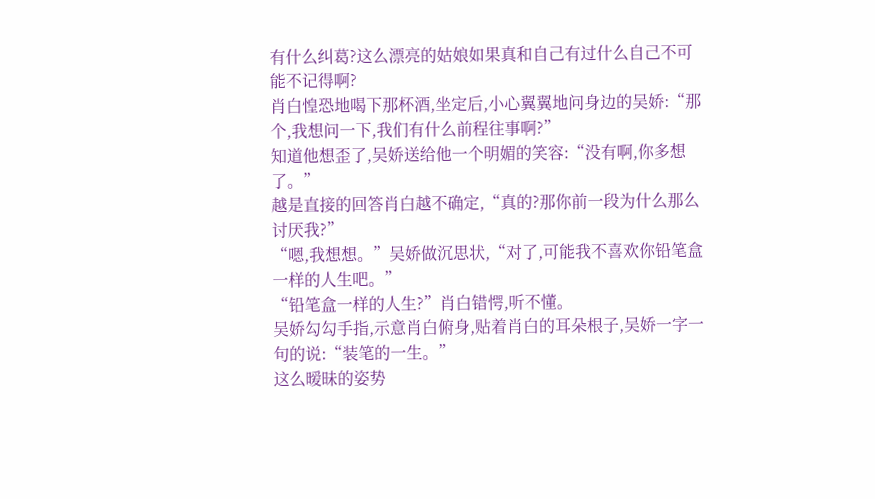有什么纠葛?这么漂亮的姑娘如果真和自己有过什么自己不可能不记得啊?
肖白惶恐地喝下那杯酒,坐定后,小心翼翼地问身边的吴娇:“那个,我想问一下,我们有什么前程往事啊?”
知道他想歪了,吴娇送给他一个明媚的笑容:“没有啊,你多想了。”
越是直接的回答肖白越不确定,“真的?那你前一段为什么那么讨厌我?”
“嗯,我想想。”吴娇做沉思状,“对了,可能我不喜欢你铅笔盒一样的人生吧。”
“铅笔盒一样的人生?”肖白错愕,听不懂。
吴娇勾勾手指,示意肖白俯身,贴着肖白的耳朵根子,吴娇一字一句的说:“装笔的一生。”
这么暧昧的姿势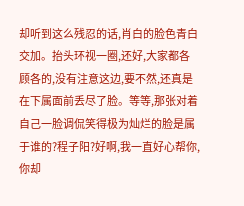却听到这么残忍的话,肖白的脸色青白交加。抬头环视一圈,还好,大家都各顾各的,没有注意这边,要不然,还真是在下属面前丢尽了脸。等等,那张对着自己一脸调侃笑得极为灿烂的脸是属于谁的?程子阳?好啊,我一直好心帮你,你却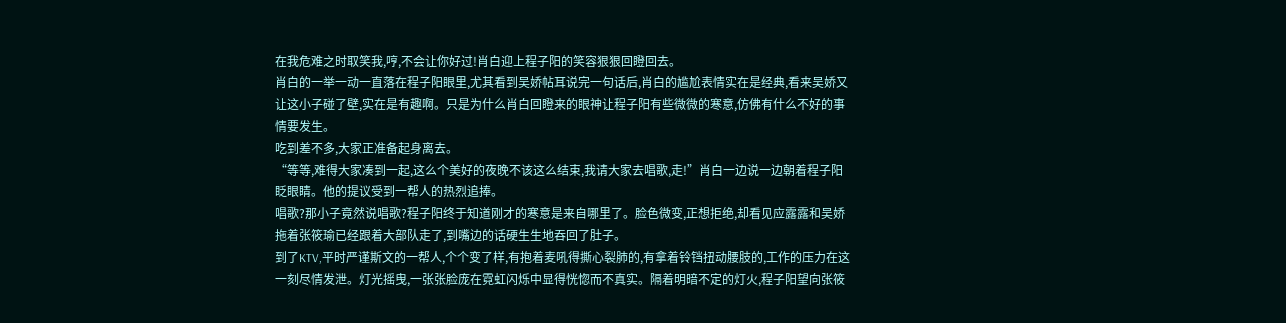在我危难之时取笑我,哼,不会让你好过!肖白迎上程子阳的笑容狠狠回瞪回去。
肖白的一举一动一直落在程子阳眼里,尤其看到吴娇帖耳说完一句话后,肖白的尴尬表情实在是经典,看来吴娇又让这小子碰了壁,实在是有趣啊。只是为什么肖白回瞪来的眼神让程子阳有些微微的寒意,仿佛有什么不好的事情要发生。
吃到差不多,大家正准备起身离去。
“等等,难得大家凑到一起,这么个美好的夜晚不该这么结束,我请大家去唱歌,走!”肖白一边说一边朝着程子阳眨眼睛。他的提议受到一帮人的热烈追捧。
唱歌?那小子竟然说唱歌?程子阳终于知道刚才的寒意是来自哪里了。脸色微变,正想拒绝,却看见应露露和吴娇拖着张筱瑜已经跟着大部队走了,到嘴边的话硬生生地吞回了肚子。
到了KTV,平时严谨斯文的一帮人,个个变了样,有抱着麦吼得撕心裂肺的,有拿着铃铛扭动腰肢的,工作的压力在这一刻尽情发泄。灯光摇曳,一张张脸庞在霓虹闪烁中显得恍惚而不真实。隔着明暗不定的灯火,程子阳望向张筱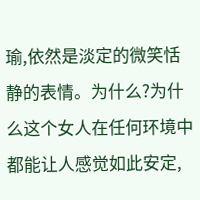瑜,依然是淡定的微笑恬静的表情。为什么?为什么这个女人在任何环境中都能让人感觉如此安定,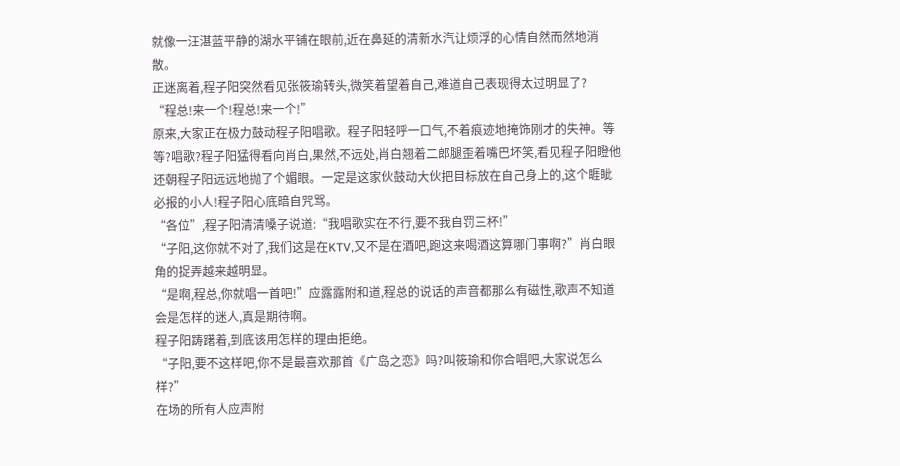就像一汪湛蓝平静的湖水平铺在眼前,近在鼻延的清新水汽让烦浮的心情自然而然地消散。
正迷离着,程子阳突然看见张筱瑜转头,微笑着望着自己,难道自己表现得太过明显了?
“程总!来一个!程总!来一个!”
原来,大家正在极力鼓动程子阳唱歌。程子阳轻呼一口气,不着痕迹地掩饰刚才的失神。等等?唱歌?程子阳猛得看向肖白,果然,不远处,肖白翘着二郎腿歪着嘴巴坏笑,看见程子阳瞪他还朝程子阳远远地抛了个媚眼。一定是这家伙鼓动大伙把目标放在自己身上的,这个睚眦必报的小人!程子阳心底暗自咒骂。
“各位”,程子阳清清嗓子说道:“我唱歌实在不行,要不我自罚三杯!”
“子阳,这你就不对了,我们这是在KTV,又不是在酒吧,跑这来喝酒这算哪门事啊?”肖白眼角的捉弄越来越明显。
“是啊,程总,你就唱一首吧!”应露露附和道,程总的说话的声音都那么有磁性,歌声不知道会是怎样的迷人,真是期待啊。
程子阳踌躇着,到底该用怎样的理由拒绝。
“子阳,要不这样吧,你不是最喜欢那首《广岛之恋》吗?叫筱瑜和你合唱吧,大家说怎么样?”
在场的所有人应声附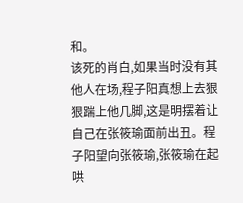和。
该死的肖白,如果当时没有其他人在场,程子阳真想上去狠狠踹上他几脚,这是明摆着让自己在张筱瑜面前出丑。程子阳望向张筱瑜,张筱瑜在起哄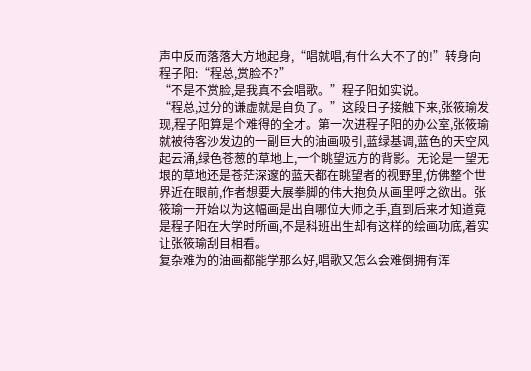声中反而落落大方地起身,“唱就唱,有什么大不了的!”转身向程子阳:“程总,赏脸不?”
“不是不赏脸,是我真不会唱歌。”程子阳如实说。
“程总,过分的谦虚就是自负了。”这段日子接触下来,张筱瑜发现,程子阳算是个难得的全才。第一次进程子阳的办公室,张筱瑜就被待客沙发边的一副巨大的油画吸引,蓝绿基调,蓝色的天空风起云涌,绿色苍葱的草地上,一个眺望远方的背影。无论是一望无垠的草地还是苍茫深邃的蓝天都在眺望者的视野里,仿佛整个世界近在眼前,作者想要大展拳脚的伟大抱负从画里呼之欲出。张筱瑜一开始以为这幅画是出自哪位大师之手,直到后来才知道竟是程子阳在大学时所画,不是科班出生却有这样的绘画功底,着实让张筱瑜刮目相看。
复杂难为的油画都能学那么好,唱歌又怎么会难倒拥有浑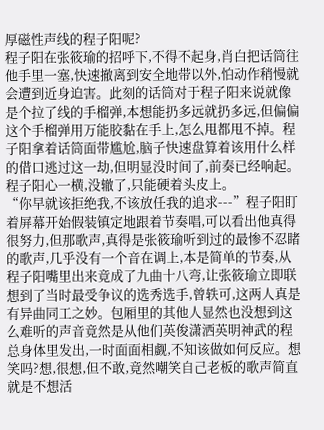厚磁性声线的程子阳呢?
程子阳在张筱瑜的招呼下,不得不起身,肖白把话筒往他手里一塞,快速撤离到安全地带以外,怕动作稍慢就会遭到近身迫害。此刻的话筒对于程子阳来说就像是个拉了线的手榴弹,本想能扔多远就扔多远,但偏偏这个手榴弹用万能胶黏在手上,怎么甩都甩不掉。程子阳拿着话筒面带尴尬,脑子快速盘算着该用什么样的借口逃过这一劫,但明显没时间了,前奏已经响起。
程子阳心一横,没辙了,只能硬着头皮上。
“你早就该拒绝我,不该放任我的追求---”程子阳盯着屏幕开始假装镇定地跟着节奏唱,可以看出他真得很努力,但那歌声,真得是张筱瑜听到过的最惨不忍睹的歌声,几乎没有一个音在调上,本是简单的节奏,从程子阳嘴里出来竟成了九曲十八弯,让张筱瑜立即联想到了当时最受争议的选秀选手,曾轶可,这两人真是有异曲同工之妙。包厢里的其他人显然也没想到这么难听的声音竟然是从他们英俊潇洒英明神武的程总身体里发出,一时面面相觑,不知该做如何反应。想笑吗?想,很想,但不敢,竟然嘲笑自己老板的歌声简直就是不想活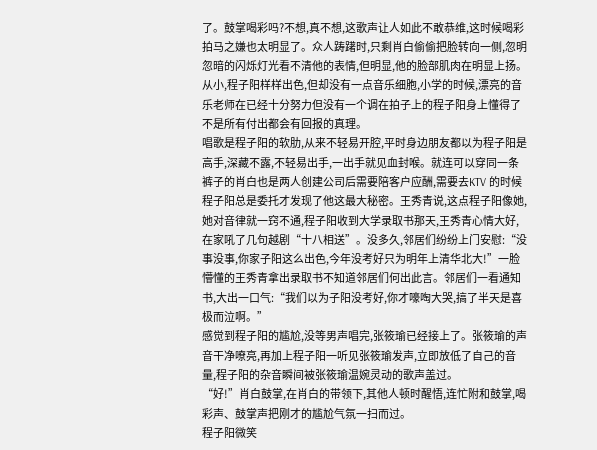了。鼓掌喝彩吗?不想,真不想,这歌声让人如此不敢恭维,这时候喝彩拍马之嫌也太明显了。众人踌躇时,只剩肖白偷偷把脸转向一侧,忽明忽暗的闪烁灯光看不清他的表情,但明显,他的脸部肌肉在明显上扬。
从小,程子阳样样出色,但却没有一点音乐细胞,小学的时候,漂亮的音乐老师在已经十分努力但没有一个调在拍子上的程子阳身上懂得了不是所有付出都会有回报的真理。
唱歌是程子阳的软肋,从来不轻易开腔,平时身边朋友都以为程子阳是高手,深藏不露,不轻易出手,一出手就见血封喉。就连可以穿同一条裤子的肖白也是两人创建公司后需要陪客户应酬,需要去KTV 的时候程子阳总是委托才发现了他这最大秘密。王秀青说,这点程子阳像她,她对音律就一窍不通,程子阳收到大学录取书那天,王秀青心情大好,在家吼了几句越剧“十八相送”。没多久,邻居们纷纷上门安慰:“没事没事,你家子阳这么出色,今年没考好只为明年上清华北大!”一脸懵懂的王秀青拿出录取书不知道邻居们何出此言。邻居们一看通知书,大出一口气:“我们以为子阳没考好,你才嚎啕大哭,搞了半天是喜极而泣啊。”
感觉到程子阳的尴尬,没等男声唱完,张筱瑜已经接上了。张筱瑜的声音干净嘹亮,再加上程子阳一听见张筱瑜发声,立即放低了自己的音量,程子阳的杂音瞬间被张筱瑜温婉灵动的歌声盖过。
“好!”肖白鼓掌,在肖白的带领下,其他人顿时醒悟,连忙附和鼓掌,喝彩声、鼓掌声把刚才的尴尬气氛一扫而过。
程子阳微笑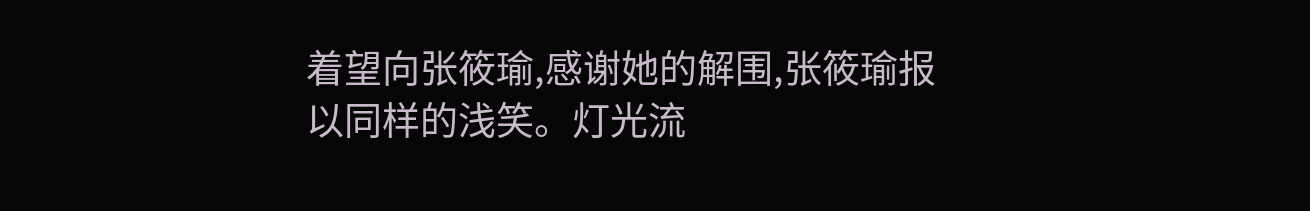着望向张筱瑜,感谢她的解围,张筱瑜报以同样的浅笑。灯光流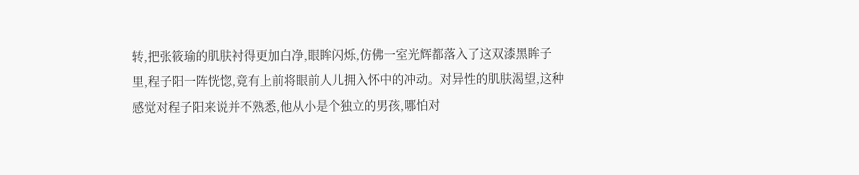转,把张筱瑜的肌肤衬得更加白净,眼眸闪烁,仿佛一室光辉都落入了这双漆黑眸子里,程子阳一阵恍惚,竟有上前将眼前人儿拥入怀中的冲动。对异性的肌肤渴望,这种感觉对程子阳来说并不熟悉,他从小是个独立的男孩,哪怕对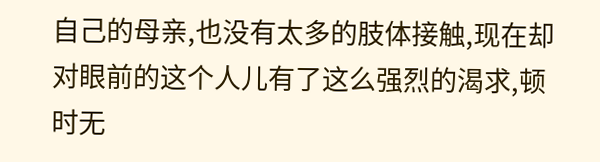自己的母亲,也没有太多的肢体接触,现在却对眼前的这个人儿有了这么强烈的渴求,顿时无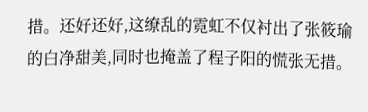措。还好还好,这缭乱的霓虹不仅衬出了张筱瑜的白净甜美,同时也掩盖了程子阳的慌张无措。